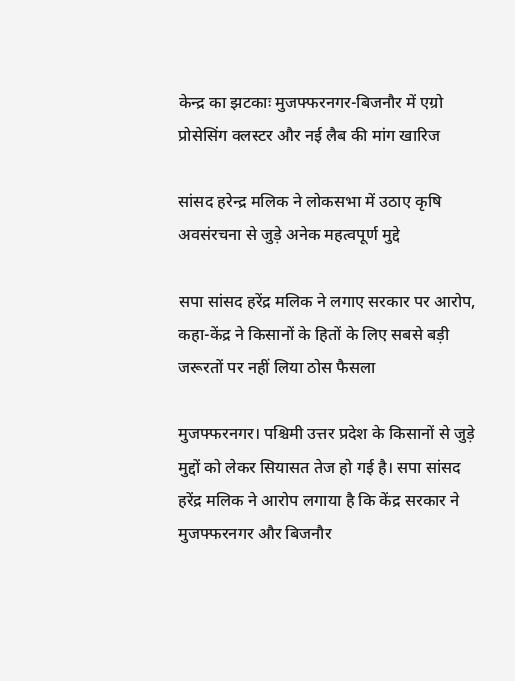केन्द्र का झटकाः मुजफ्फरनगर-बिजनौर में एग्रो प्रोसेसिंग क्लस्टर और नई लैब की मांग खारिज

सांसद हरेन्द्र मलिक ने लोकसभा में उठाए कृषि अवसंरचना से जुड़े अनेक महत्वपूर्ण मुद्दे

सपा सांसद हरेंद्र मलिक ने लगाए सरकार पर आरोप, कहा-केंद्र ने किसानों के हितों के लिए सबसे बड़ी जरूरतों पर नहीं लिया ठोस फैसला

मुजफ्फरनगर। पश्चिमी उत्तर प्रदेश के किसानों से जुड़े मुद्दों को लेकर सियासत तेज हो गई है। सपा सांसद हरेंद्र मलिक ने आरोप लगाया है कि केंद्र सरकार ने मुजफ्फरनगर और बिजनौर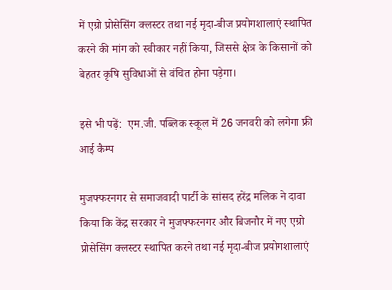में एग्रो प्रोसेसिंग क्लस्टर तथा नई मृदा-बीज प्रयोगशालाएं स्थापित करने की मांग को स्वीकार नहीं किया, जिससे क्षेत्र के किसानों को बेहतर कृषि सुविधाओं से वंचित होना पड़ेगा।

इसे भी पढ़ें:  एम.जी. पब्लिक स्कूल में 26 जनवरी को लगेगा फ्री आई कैम्प

मुजफ्फरनगर से समाजवादी पार्टी के सांसद हरेंद्र मलिक ने दावा किया कि केंद्र सरकार ने मुजफ्फरनगर और बिजनौर में नए एग्रो प्रोसेसिंग क्लस्टर स्थापित करने तथा नई मृदा-बीज प्रयोगशालाएं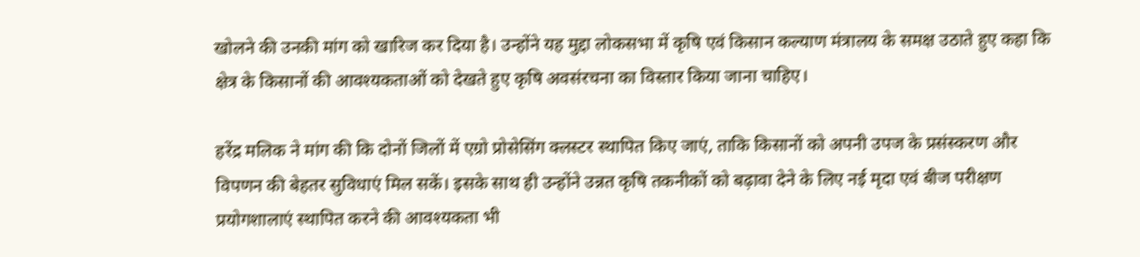खोलने की उनकी मांग को खारिज कर दिया है। उन्होंने यह मुद्दा लोकसभा में कृषि एवं किसान कल्याण मंत्रालय के समक्ष उठाते हुए कहा कि क्षेत्र के किसानों की आवश्यकताओं को देखते हुए कृषि अवसंरचना का विस्तार किया जाना चाहिए।

हरेंद्र मलिक ने मांग की कि दोनों जिलों में एग्रो प्रोसेसिंग क्लस्टर स्थापित किए जाएं, ताकि किसानों को अपनी उपज के प्रसंस्करण और विपणन की बेहतर सुविधाएं मिल सकें। इसके साथ ही उन्होंने उन्नत कृषि तकनीकों को बढ़ावा देने के लिए नई मृदा एवं बीज परीक्षण प्रयोगशालाएं स्थापित करने की आवश्यकता भी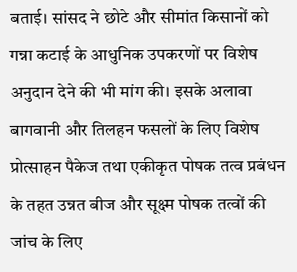बताई। सांसद ने छोटे और सीमांत किसानों को गन्ना कटाई के आधुनिक उपकरणों पर विशेष अनुदान देने की भी मांग की। इसके अलावा बागवानी और तिलहन फसलों के लिए विशेष प्रोत्साहन पैकेज तथा एकीकृत पोषक तत्व प्रबंधन के तहत उन्नत बीज और सूक्ष्म पोषक तत्वों की जांच के लिए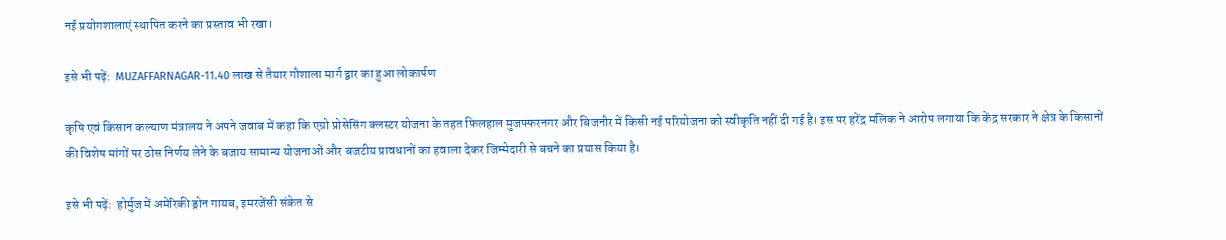नई प्रयोगशालाएं स्थापित करने का प्रस्ताव भी रखा।

इसे भी पढ़ें:  MUZAFFARNAGAR-11.40 लाख से तैयार गौशाला मार्ग द्वार का हुआ लोकार्पण

कृषि एवं किसान कल्याण मंत्रालय ने अपने जवाब में कहा कि एग्रो प्रोसेसिंग क्लस्टर योजना के तहत फिलहाल मुजफ्फरनगर और बिजनौर में किसी नई परियोजना को स्वीकृति नहीं दी गई है। इस पर हरेंद्र मलिक ने आरोप लगाया कि केंद्र सरकार ने क्षेत्र के किसानों की विशेष मांगों पर ठोस निर्णय लेने के बजाय सामान्य योजनाओं और बजटीय प्रावधानों का हवाला देकर जिम्मेदारी से बचने का प्रयास किया है।

इसे भी पढ़ें:  होर्मुज में अमेरिकी ड्रोन गायब, इमरजेंसी संकेत से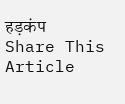हड़कंप
Share This Article